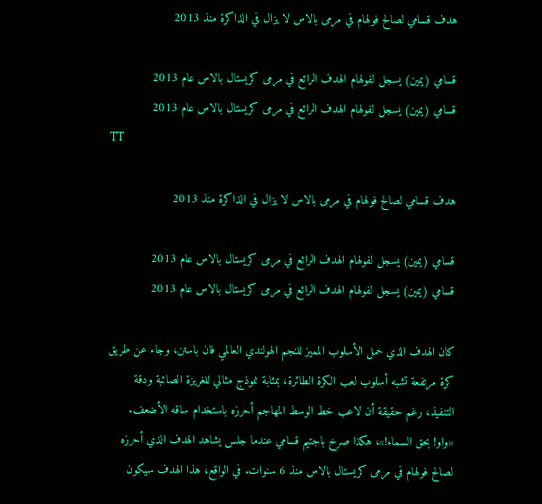هدف قسامي لصالح فولهام في مرمى بالاس لا يزال في الذاكرة منذ 2013

قسامي (يمين) يسجل لفولهام الهدف الرائع في مرمى كريستال بالاس عام 2013
قسامي (يمين) يسجل لفولهام الهدف الرائع في مرمى كريستال بالاس عام 2013
TT

هدف قسامي لصالح فولهام في مرمى بالاس لا يزال في الذاكرة منذ 2013

قسامي (يمين) يسجل لفولهام الهدف الرائع في مرمى كريستال بالاس عام 2013
قسامي (يمين) يسجل لفولهام الهدف الرائع في مرمى كريستال بالاس عام 2013

كان الهدف الذي حمل الأسلوب المميز للنجم الهولندي العالمي فان باستن، وجاء عن طريق كرة مرتفعة تشبه أسلوب لعب الكرة الطائرة، بمثابة نموذج مثالي للغريزة الصائبة ودقة التنفيذ، رغم حقيقة أن لاعب خط الوسط المهاجم أحرزه باستخدام ساقه الأضعف.
«واو! بحق السماء!»، هكذا صرخ باجتيم قسامي عندما جلس يشاهد الهدف الذي أحرزه لصالح فولهام في مرمى كريستال بالاس منذ 6 سنوات. في الواقع، هذا الهدف سيكون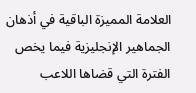العلامة المميزة الباقية في أذهان الجماهير الإنجليزية فيما يخص الفترة التي قضاها اللاعب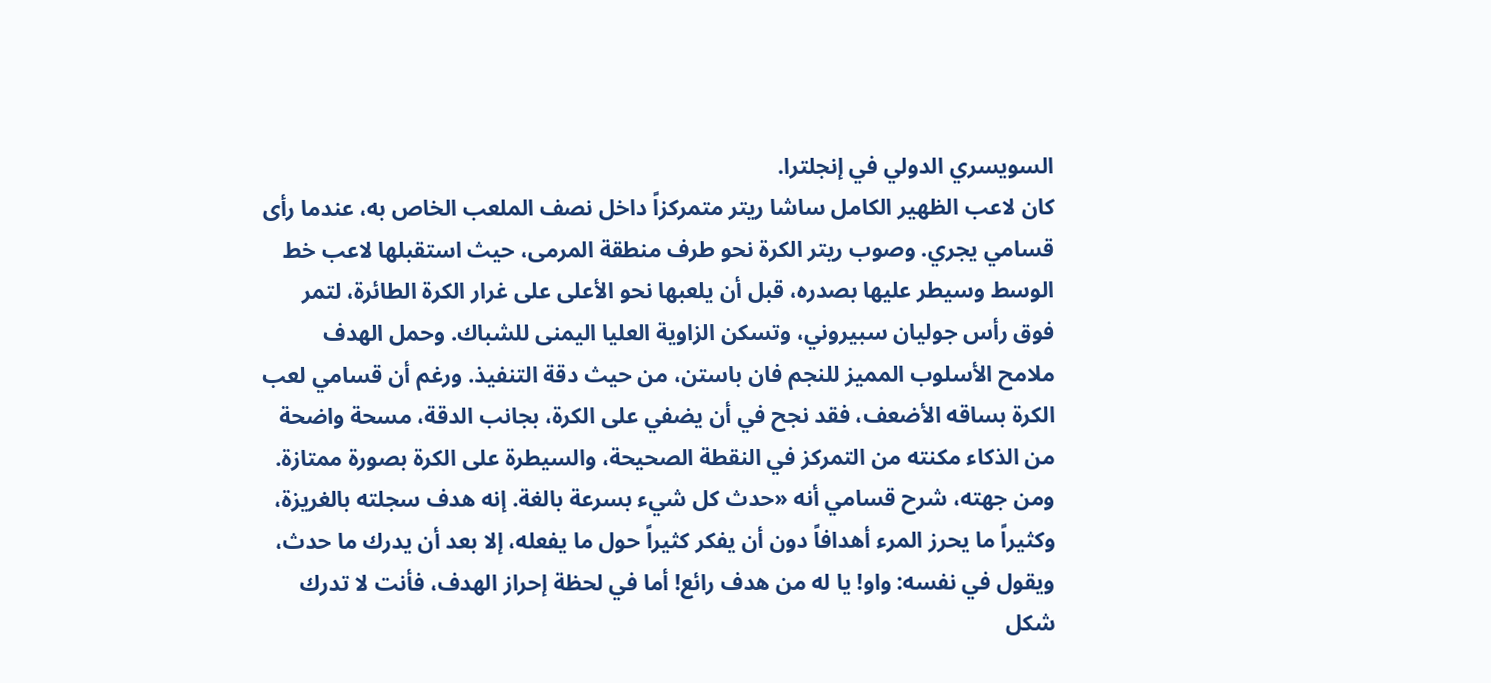السويسري الدولي في إنجلترا.
كان لاعب الظهير الكامل ساشا ريتر متمركزاً داخل نصف الملعب الخاص به، عندما رأى قسامي يجري. وصوب ريتر الكرة نحو طرف منطقة المرمى، حيث استقبلها لاعب خط الوسط وسيطر عليها بصدره، قبل أن يلعبها نحو الأعلى على غرار الكرة الطائرة، لتمر فوق رأس جوليان سبيروني، وتسكن الزاوية العليا اليمنى للشباك. وحمل الهدف ملامح الأسلوب المميز للنجم فان باستن، من حيث دقة التنفيذ. ورغم أن قسامي لعب الكرة بساقه الأضعف، فقد نجح في أن يضفي على الكرة، بجانب الدقة، مسحة واضحة من الذكاء مكنته من التمركز في النقطة الصحيحة، والسيطرة على الكرة بصورة ممتازة.
ومن جهته، شرح قسامي أنه «حدث كل شيء بسرعة بالغة. إنه هدف سجلته بالغريزة، وكثيراً ما يحرز المرء أهدافاً دون أن يفكر كثيراً حول ما يفعله، إلا بعد أن يدرك ما حدث، ويقول في نفسه: واو! يا له من هدف رائع! أما في لحظة إحراز الهدف، فأنت لا تدرك شكل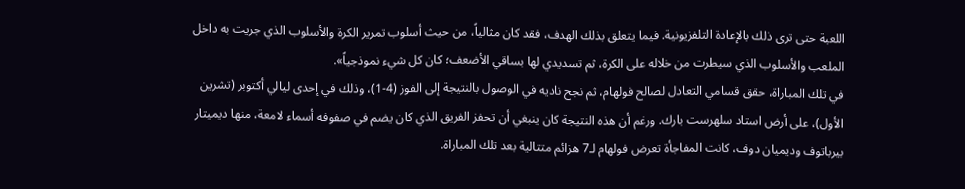اللعبة حتى ترى ذلك بالإعادة التلفزيونية. فيما يتعلق بذلك الهدف، فقد كان مثالياً، من حيث أسلوب تمرير الكرة والأسلوب الذي جريت به داخل الملعب والأسلوب الذي سيطرت من خلاله على الكرة، ثم تسديدي لها بساقي الأضعف؛ كان كل شيء نموذجياً».
في تلك المباراة، حقق قسامي التعادل لصالح فولهام، ثم نجح ناديه في الوصول بالنتيجة إلى الفوز (4-1)، وذلك في إحدى ليالي أكتوبر (تشرين الأول)، على أرض استاد سلهرست بارك. ورغم أن هذه النتيجة كان ينبغي أن تحفز الفريق الذي كان يضم في صفوفه أسماء لامعة، منها ديميتار بيرباتوف وديميان دوف، كانت المفاجأة تعرض فولهام لـ7 هزائم متتالية بعد تلك المباراة.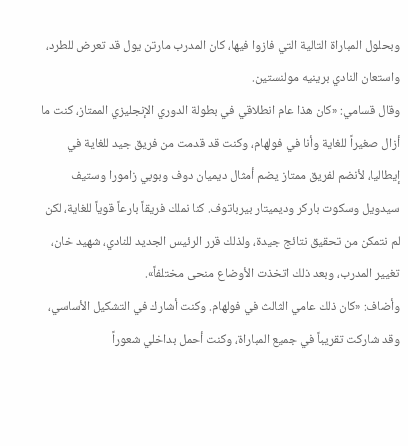وبحلول المباراة التالية التي فازوا فيها، كان المدرب مارتن يول قد تعرض للطرد، واستعان النادي برينيه مولنستين.
وقال قسامي: «كان هذا عام انطلاقي في بطولة الدوري الإنجليزي الممتاز، كنت ما أزال صغيراً للغاية وأنا في فولهام، وكنت قد قدمت من فريق جيد للغاية في إيطاليا، لأنضم لفريق ممتاز يضم أمثال ديميان دوف وبوبي زامورا وستيف سيدويل وسكوت باركر وديميتار بيرباتوف. كنا نملك فريقاً بارعاً قوياً للغاية، لكن لم نتمكن من تحقيق نتائج جيدة، ولذلك قرر الرئيس الجديد للنادي، شهيد خان، تغيير المدرب، وبعد ذلك اتخذت الأوضاع منحى مختلفاً».
وأضاف: «كان ذلك عامي الثالث في فولهام. وكنت أشارك في التشكيل الأساسي، وقد شاركت تقريباً في جميع المباراة، وكنت أحمل بداخلي شعوراً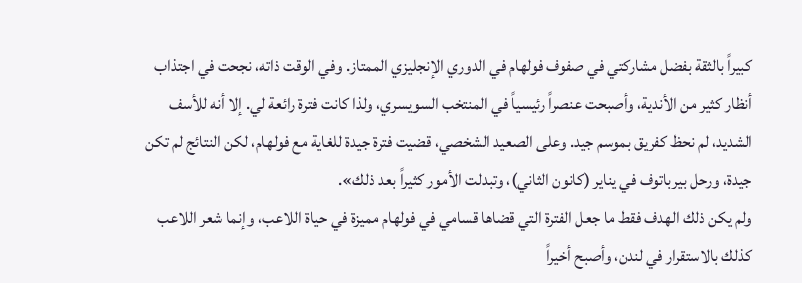كبيراً بالثقة بفضل مشاركتي في صفوف فولهام في الدوري الإنجليزي الممتاز. وفي الوقت ذاته، نجحت في اجتذاب أنظار كثير من الأندية، وأصبحت عنصراً رئيسياً في المنتخب السويسري، ولذا كانت فترة رائعة لي. إلا أنه للأسف الشديد، لم نحظ كفريق بموسم جيد. وعلى الصعيد الشخصي، قضيت فترة جيدة للغاية مع فولهام، لكن النتائج لم تكن جيدة، ورحل بيرباتوف في يناير (كانون الثاني)، وتبدلت الأمور كثيراً بعد ذلك».
ولم يكن ذلك الهدف فقط ما جعل الفترة التي قضاها قسامي في فولهام مميزة في حياة اللاعب، وإنما شعر اللاعب كذلك بالاستقرار في لندن، وأصبح أخيراً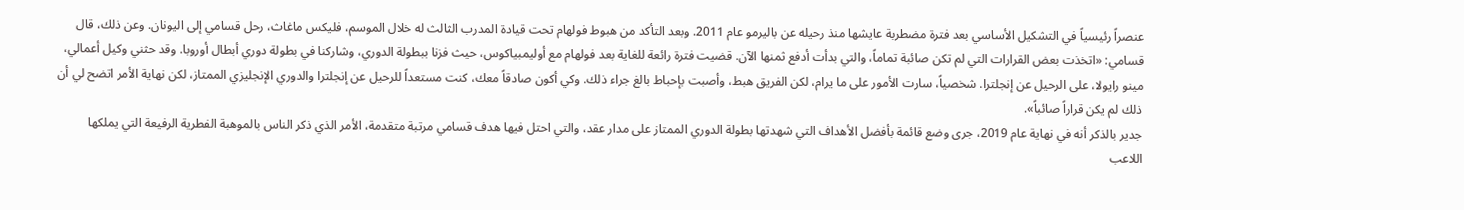عنصراً رئيسياً في التشكيل الأساسي بعد فترة مضطربة عايشها منذ رحيله عن باليرمو عام 2011. وبعد التأكد من هبوط فولهام تحت قيادة المدرب الثالث له خلال الموسم، فليكس ماغاث، رحل قسامي إلى اليونان. وعن ذلك، قال قسامي: «اتخذت بعض القرارات التي لم تكن صائبة تماماً، والتي بدأت أدفع ثمنها الآن. قضيت فترة رائعة للغاية بعد فولهام مع أوليمبياكوس، حيث فزنا ببطولة الدوري، وشاركنا في بطولة دوري أبطال أوروبا. وقد حثني وكيل أعمالي، مينو رايولا، على الرحيل عن إنجلترا. شخصياً، سارت الأمور على ما يرام، لكن الفريق هبط، وأصبت بإحباط بالغ جراء ذلك. وكي أكون صادقاً معك، كنت مستعداً للرحيل عن إنجلترا والدوري الإنجليزي الممتاز، لكن نهاية الأمر اتضح لي أن ذلك لم يكن قراراً صائباً».
جدير بالذكر أنه في نهاية عام 2019، جرى وضع قائمة بأفضل الأهداف التي شهدتها بطولة الدوري الممتاز على مدار عقد، والتي احتل فيها هدف قسامي مرتبة متقدمة، الأمر الذي ذكر الناس بالموهبة الفطرية الرفيعة التي يملكها اللاعب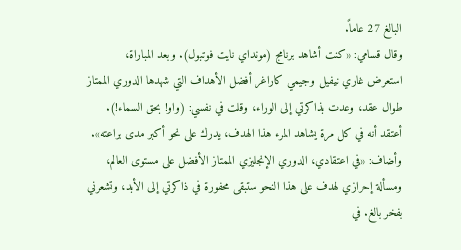البالغ 27 عاماً.
وقال قسامي: «كنت أشاهد برنامج (مونداي نايت فوتبول). وبعد المباراة، استعرض غاري نيفيل وجيمي كاراغر أفضل الأهداف التي شهدها الدوري الممتاز طوال عقد، وعدت بذاكرتي إلى الوراء، وقلت في نفسي: (واو! بحق السماء!). أعتقد أنه في كل مرة يشاهد المرء هذا الهدف، يدرك على نحو أكبر مدى براعته».
وأضاف: «في اعتقادي، الدوري الإنجليزي الممتاز الأفضل على مستوى العالم، ومسألة إحرازي لهدف على هذا النحو ستبقى محفورة في ذاكرتي إلى الأبد، وتشعرني بفخر بالغ. في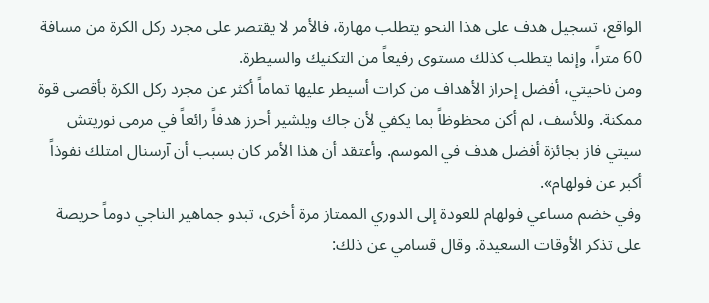الواقع، تسجيل هدف على هذا النحو يتطلب مهارة، فالأمر لا يقتصر على مجرد ركل الكرة من مسافة 60 متراً، وإنما يتطلب كذلك مستوى رفيعاً من التكنيك والسيطرة.
ومن ناحيتي، أفضل إحراز الأهداف من كرات أسيطر عليها تماماً أكثر عن مجرد ركل الكرة بأقصى قوة ممكنة. وللأسف، لم أكن محظوظاً بما يكفي لأن جاك ويلشير أحرز هدفاً رائعاً في مرمى نوريتش سيتي فاز بجائزة أفضل هدف في الموسم. وأعتقد أن هذا الأمر كان بسبب أن آرسنال امتلك نفوذاً أكبر عن فولهام».
وفي خضم مساعي فولهام للعودة إلى الدوري الممتاز مرة أخرى، تبدو جماهير الناجي دوماً حريصة على تذكر الأوقات السعيدة. وقال قسامي عن ذلك: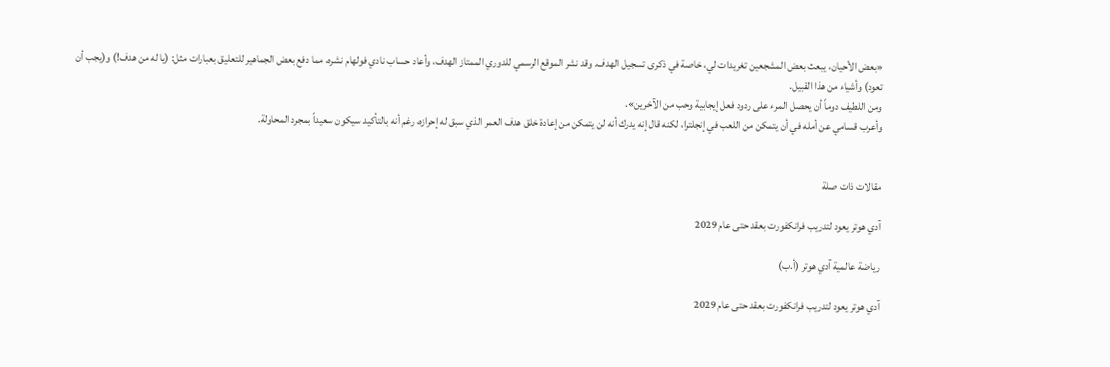«بعض الأحيان، يبعث بعض المشجعين تغريدات لي، خاصة في ذكرى تسجيل الهدف. وقد نشر الموقع الرسمي للدوري الممتاز الهدف، وأعاد حساب نادي فولهام نشره، مما دفع بعض الجماهير للتعليق بعبارات مثل: (يا له من هدف!) و(يجب أن تعود) وأشياء من هذا القبيل.
ومن اللطيف دوماً أن يحصل المرء على ردود فعل إيجابية وحب من الآخرين».
وأعرب قسامي عن أمله في أن يتمكن من اللعب في إنجلترا، لكنه قال إنه يدرك أنه لن يتمكن من إعادة خلق هدف العمر الذي سبق له إحرازه، رغم أنه بالتأكيد سيكون سعيداً بمجرد المحاولة.


مقالات ذات صلة

آدي هوتر يعود لتدريب فرانكفورت بعقد حتى عام 2029

رياضة عالمية آدي هوتر (أ.ب)

آدي هوتر يعود لتدريب فرانكفورت بعقد حتى عام 2029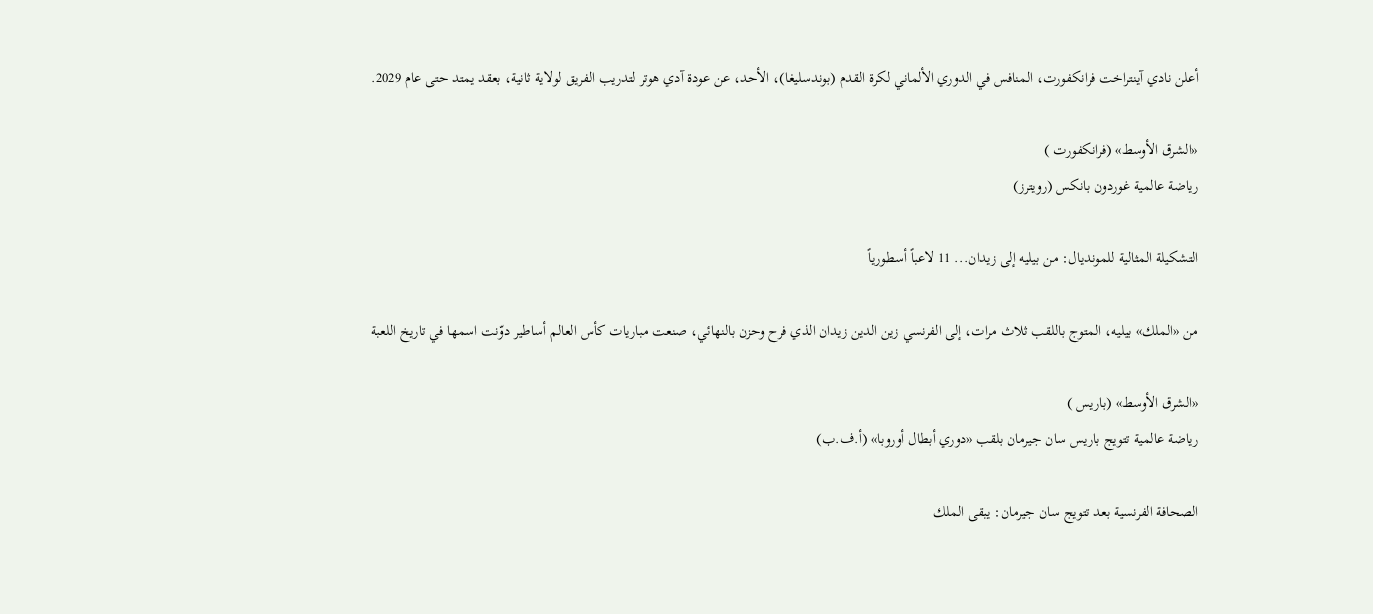أعلن نادي آينتراخت فرانكفورت، المنافس في الدوري الألماني لكرة القدم (بوندسليغا)، الأحد، عن عودة آدي هوتر لتدريب الفريق لولاية ثانية، بعقد يمتد حتى عام 2029.

«الشرق الأوسط» (فرانكفورت )
رياضة عالمية غوردون بانكس (رويترز)

التشكيلة المثالية للمونديال: من بيليه إلى زيدان... 11 لاعباً أسطورياً

من «الملك» بيليه، المتوج باللقب ثلاث مرات، إلى الفرنسي زين الدين زيدان الذي فرح وحزن بالنهائي، صنعت مباريات كأس العالم أساطير دوّنت اسمها في تاريخ اللعبة

«الشرق الأوسط» (باريس )
رياضة عالمية تتويج باريس سان جيرمان بلقب «دوري أبطال أوروبا» (أ.ف.ب)

الصحافة الفرنسية بعد تتويج سان جيرمان: يبقى الملك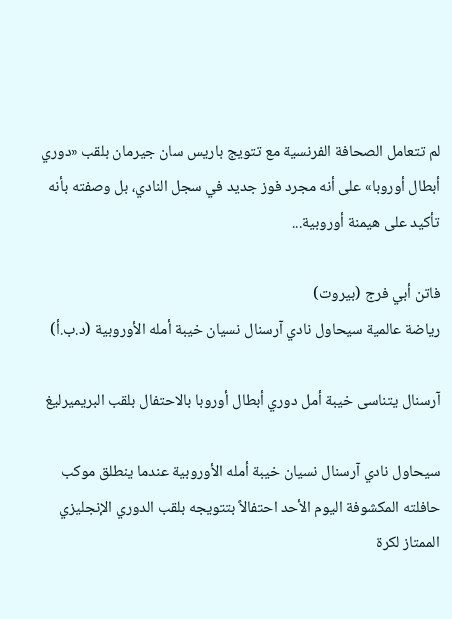لم تتعامل الصحافة الفرنسية مع تتويج باريس سان جيرمان بلقب «دوري أبطال أوروبا» على أنه مجرد فوز جديد في سجل النادي، بل وصفته بأنه تأكيد على هيمنة أوروبية...

فاتن أبي فرج (بيروت)
رياضة عالمية سيحاول نادي آرسنال نسيان خيبة أمله الأوروبية (د.ب.أ)

آرسنال يتناسى خيبة أمل دوري أبطال أوروبا بالاحتفال بلقب البريميرليغ

سيحاول نادي آرسنال نسيان خيبة أمله الأوروبية عندما ينطلق موكب حافلته المكشوفة اليوم الأحد احتفالاً بتتويجه بلقب الدوري الإنجليزي الممتاز لكرة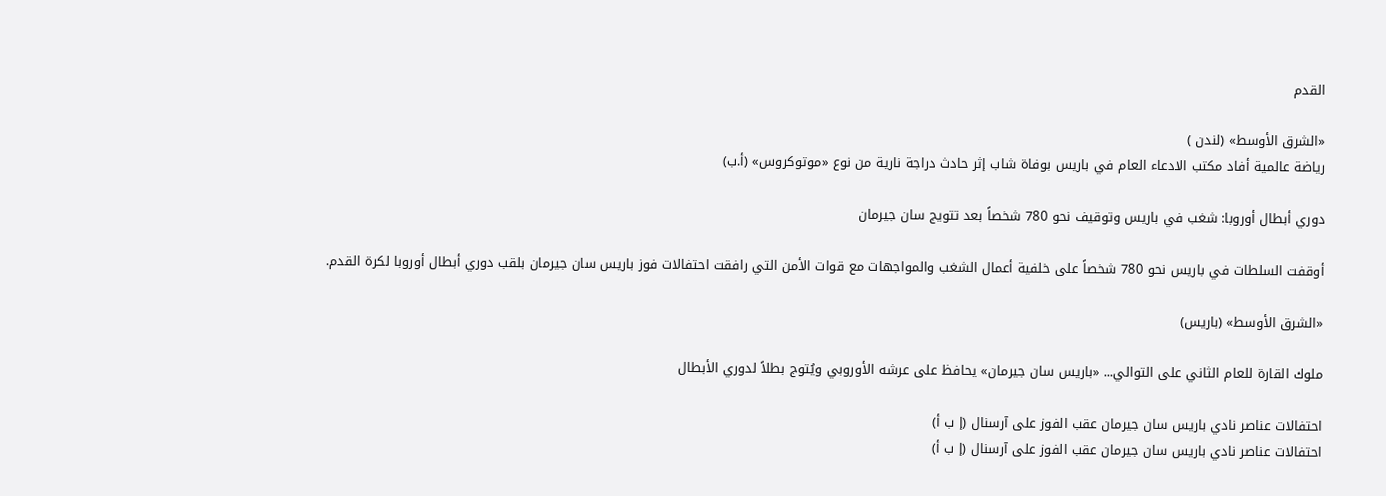القدم

«الشرق الأوسط» (لندن )
رياضة عالمية أفاد مكتب الادعاء العام في باريس بوفاة شاب إثر حادث دراجة نارية من نوع «موتوكروس» (أ.ب)

دوري أبطال أوروبا: شغب في باريس وتوقيف نحو 780 شخصاً بعد تتويج سان جيرمان

أوقفت السلطات في باريس نحو 780 شخصاً على خلفية أعمال الشغب والمواجهات مع قوات الأمن التي رافقت احتفالات فوز باريس سان جيرمان بلقب دوري أبطال أوروبا لكرة القدم.

«الشرق الأوسط» (باريس)

ملوك القارة للعام الثاني على التوالي... «باريس سان جيرمان» يحافظ على عرشه الأوروبي ويُتوج بطلاً لدوري الأبطال

احتفالات عناصر نادي باريس سان جيرمان عقب الفوز على آرسنال (إ ب أ)
احتفالات عناصر نادي باريس سان جيرمان عقب الفوز على آرسنال (إ ب أ)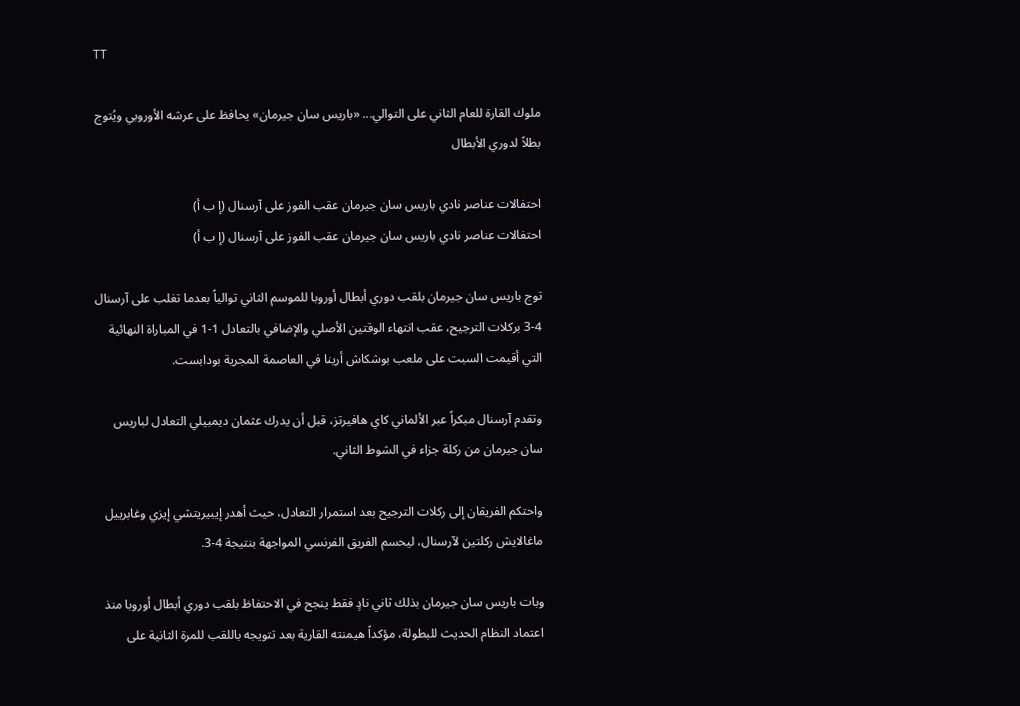TT

ملوك القارة للعام الثاني على التوالي... «باريس سان جيرمان» يحافظ على عرشه الأوروبي ويُتوج بطلاً لدوري الأبطال

احتفالات عناصر نادي باريس سان جيرمان عقب الفوز على آرسنال (إ ب أ)
احتفالات عناصر نادي باريس سان جيرمان عقب الفوز على آرسنال (إ ب أ)

توج باريس سان جيرمان بلقب دوري أبطال أوروبا للموسم الثاني توالياً بعدما تغلب على آرسنال 4-3 بركلات الترجيح، عقب انتهاء الوقتين الأصلي والإضافي بالتعادل 1-1 في المباراة النهائية التي أقيمت السبت على ملعب بوشكاش أرينا في العاصمة المجرية بودابست.

وتقدم آرسنال مبكراً عبر الألماني كاي هافيرتز، قبل أن يدرك عثمان ديمبيلي التعادل لباريس سان جيرمان من ركلة جزاء في الشوط الثاني.

واحتكم الفريقان إلى ركلات الترجيح بعد استمرار التعادل، حيث أهدر إيبيريتشي إيزي وغابرييل ماغالايش ركلتين لآرسنال، ليحسم الفريق الفرنسي المواجهة بنتيجة 4-3.

وبات باريس سان جيرمان بذلك ثاني نادٍ فقط ينجح في الاحتفاظ بلقب دوري أبطال أوروبا منذ اعتماد النظام الحديث للبطولة، مؤكداً هيمنته القارية بعد تتويجه باللقب للمرة الثانية على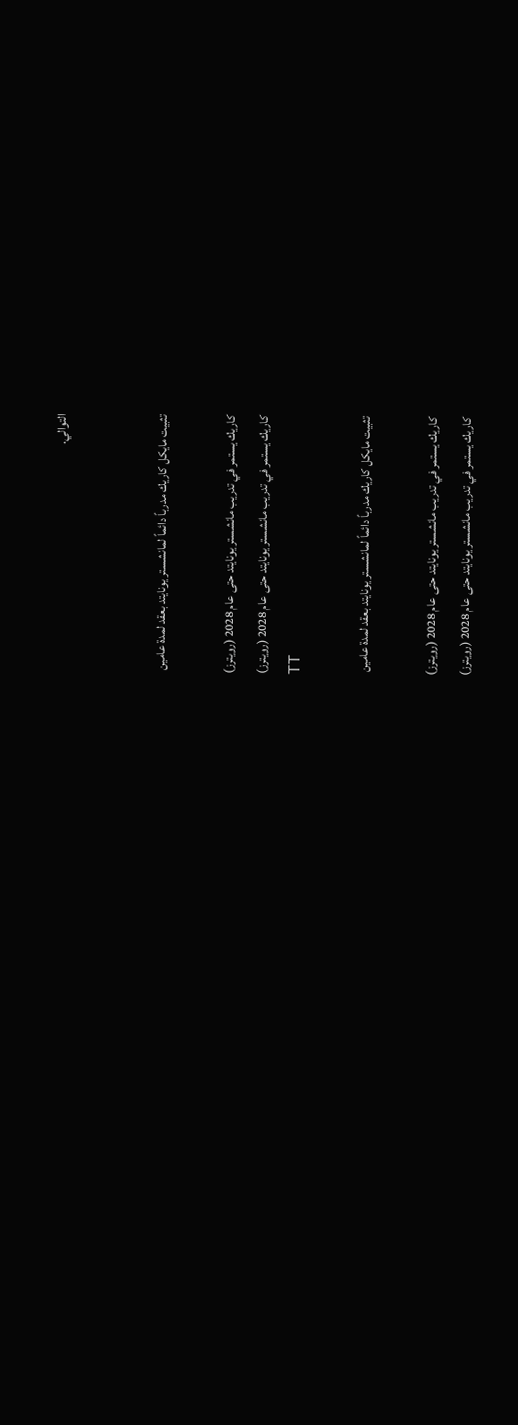التوالي.


تثبيت مايكل كاريك مدرباً دائماً لمانشستر يونايتد بعقد لمدة عامين

كاريك يستمر في تدريب مانشستر يونايتد حتى عام 2028 (رويترز)
كاريك يستمر في تدريب مانشستر يونايتد حتى عام 2028 (رويترز)
TT

تثبيت مايكل كاريك مدرباً دائماً لمانشستر يونايتد بعقد لمدة عامين

كاريك يستمر في تدريب مانشستر يونايتد حتى عام 2028 (رويترز)
كاريك يستمر في تدريب مانشستر يونايتد حتى عام 2028 (رويترز)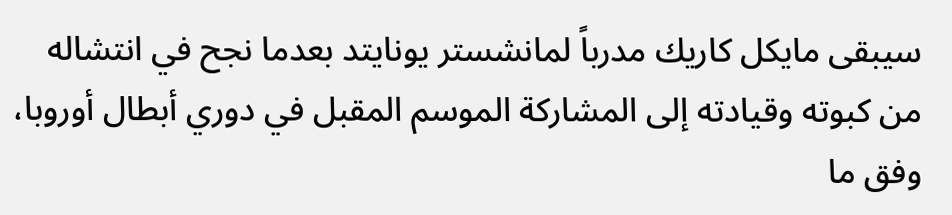سيبقى مايكل كاريك مدرباً لمانشستر يونايتد بعدما نجح في انتشاله من كبوته وقيادته إلى المشاركة الموسم المقبل في دوري أبطال أوروبا، وفق ما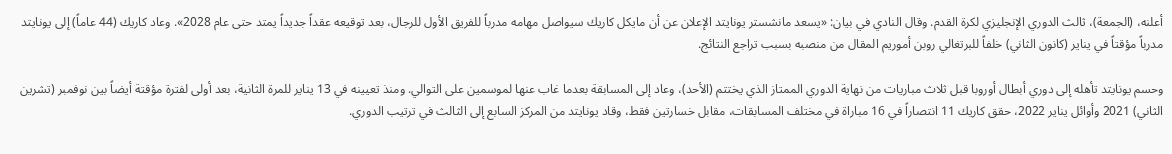أعلنه، (الجمعة)، ثالث الدوري الإنجليزي لكرة القدم. وقال النادي في بيان: «يسعد مانشستر يونايتد الإعلان عن أن مايكل كاريك سيواصل مهامه مدرباً للفريق الأول للرجال، بعد توقيعه عقداً جديداً يمتد حتى عام 2028». وعاد كاريك (44 عاماً) إلى يونايتد مدرباً مؤقتاً في يناير (كانون الثاني) خلفاً للبرتغالي روبن أموريم المقال من منصبه بسبب تراجع النتائج.

وحسم يونايتد تأهله إلى دوري أبطال أوروبا قبل ثلاث مباريات من نهاية الدوري الممتاز الذي يختتم (الأحد)، وعاد إلى المسابقة بعدما غاب عنها لموسمين على التوالي. ومنذ تعيينه في 13 يناير للمرة الثانية، بعد أولى لفترة مؤقتة أيضاً بين نوفمبر (تشرين الثاني) 2021 وأوائل يناير 2022، حقق كاريك 11 انتصاراً في 16 مباراة في مختلف المسابقات، مقابل خسارتين فقط، وقاد يونايتد من المركز السابع إلى الثالث في ترتيب الدوري.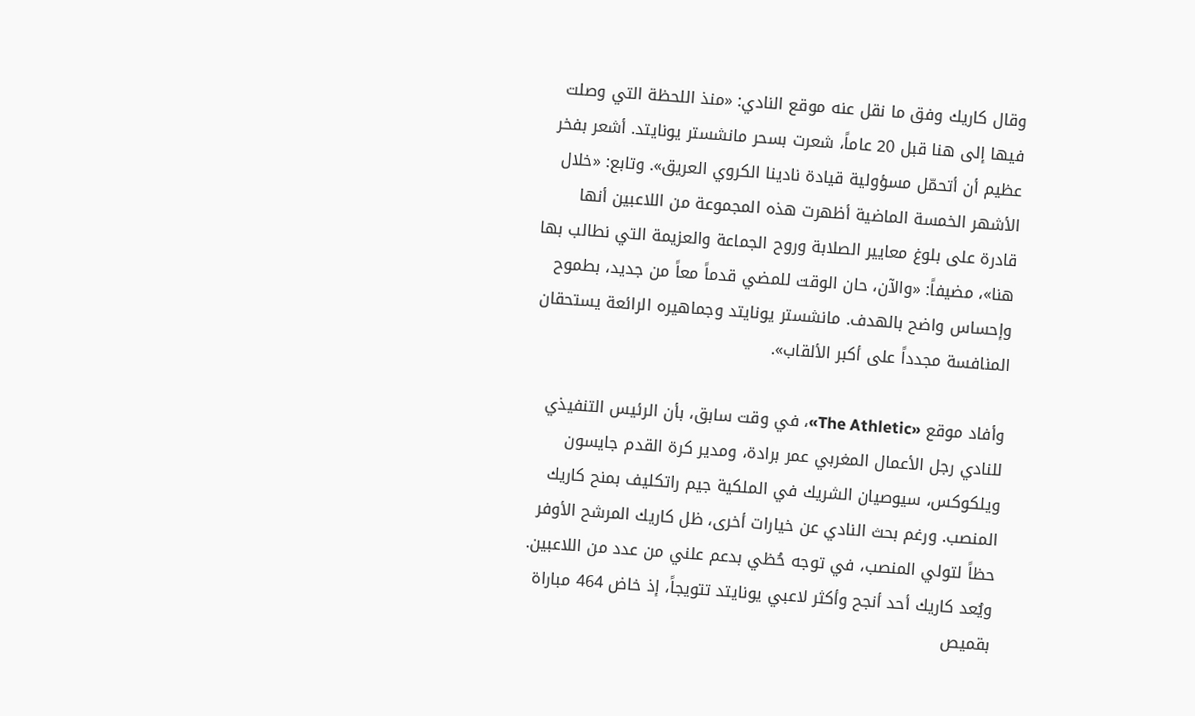وقال كاريك وفق ما نقل عنه موقع النادي: «منذ اللحظة التي وصلت فيها إلى هنا قبل 20 عاماً، شعرت بسحر مانشستر يونايتد. أشعر بفخر عظيم أن أتحمّل مسؤولية قيادة نادينا الكروي العريق». وتابع: «خلال الأشهر الخمسة الماضية أظهرت هذه المجموعة من اللاعبين أنها قادرة على بلوغ معايير الصلابة وروح الجماعة والعزيمة التي نطالب بها هنا»، مضيفاً: «والآن، حان الوقت للمضي قدماً معاً من جديد، بطموح وإحساس واضح بالهدف. مانشستر يونايتد وجماهيره الرائعة يستحقان المنافسة مجدداً على أكبر الألقاب».

وأفاد موقع «The Athletic»، في وقت سابق، بأن الرئيس التنفيذي للنادي رجل الأعمال المغربي عمر برادة، ومدير كرة القدم جايسون ويلكوكس، سيوصيان الشريك في الملكية جيم راتكليف بمنح كاريك المنصب. ورغم بحث النادي عن خيارات أخرى، ظل كاريك المرشح الأوفر حظاً لتولي المنصب، في توجه حُظي بدعم علني من عدد من اللاعبين. ويُعد كاريك أحد أنجح وأكثر لاعبي يونايتد تتويجاً، إذ خاض 464 مباراة بقميص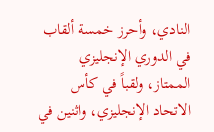النادي، وأحرز خمسة ألقاب في الدوري الإنجليزي الممتاز، ولقباً في كأس الاتحاد الإنجليزي، واثنين في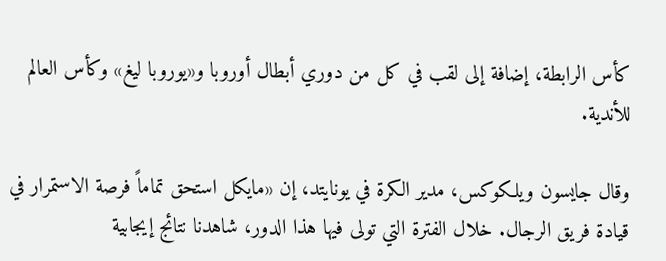كأس الرابطة، إضافة إلى لقب في كل من دوري أبطال أوروبا و«يوروبا ليغ» وكأس العالم للأندية.

وقال جايسون ويلكوكس، مدير الكرة في يونايتد، إن «مايكل استحق تماماً فرصة الاستمرار في قيادة فريق الرجال. خلال الفترة التي تولى فيها هذا الدور، شاهدنا نتائج إيجابية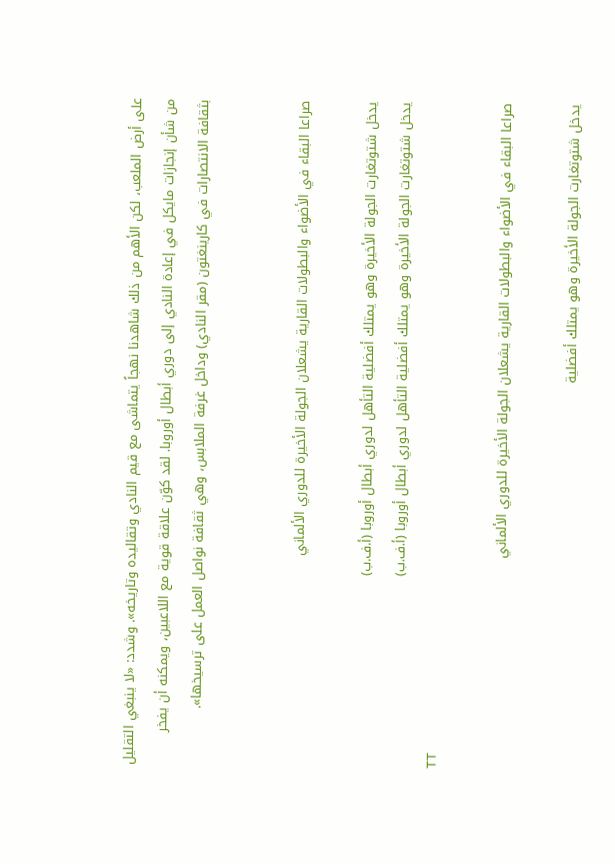على أرض الملعب، لكن الأهم من ذلك شاهدنا نهجاً يتماشى مع قيم النادي وتقاليده وتاريخه». وشدد: «لا ينبغي التقليل من شأن إنجازات مايكل في إعادة النادي إلى دوري أبطال أوروبا. لقد كوّن علاقة قوية مع اللاعبين، ويمكنه أن يفخر بثقافة الانتصارات في كارينغتون (مقر النادي) وداخل غرفة الملابس، وهي ثقافة نواصل العمل على ترسيخها».


صراعا البقاء في الأضواء والبطولات القارية يشعلان الجولة الأخيرة للدوري الألماني

يدخل شتوتغارت الجولة الأخيرة وهو يمتلك أفضلية التأهل لدوري أبطال أوروبا (أ.ف.ب)
يدخل شتوتغارت الجولة الأخيرة وهو يمتلك أفضلية التأهل لدوري أبطال أوروبا (أ.ف.ب)
TT

صراعا البقاء في الأضواء والبطولات القارية يشعلان الجولة الأخيرة للدوري الألماني

يدخل شتوتغارت الجولة الأخيرة وهو يمتلك أفضلية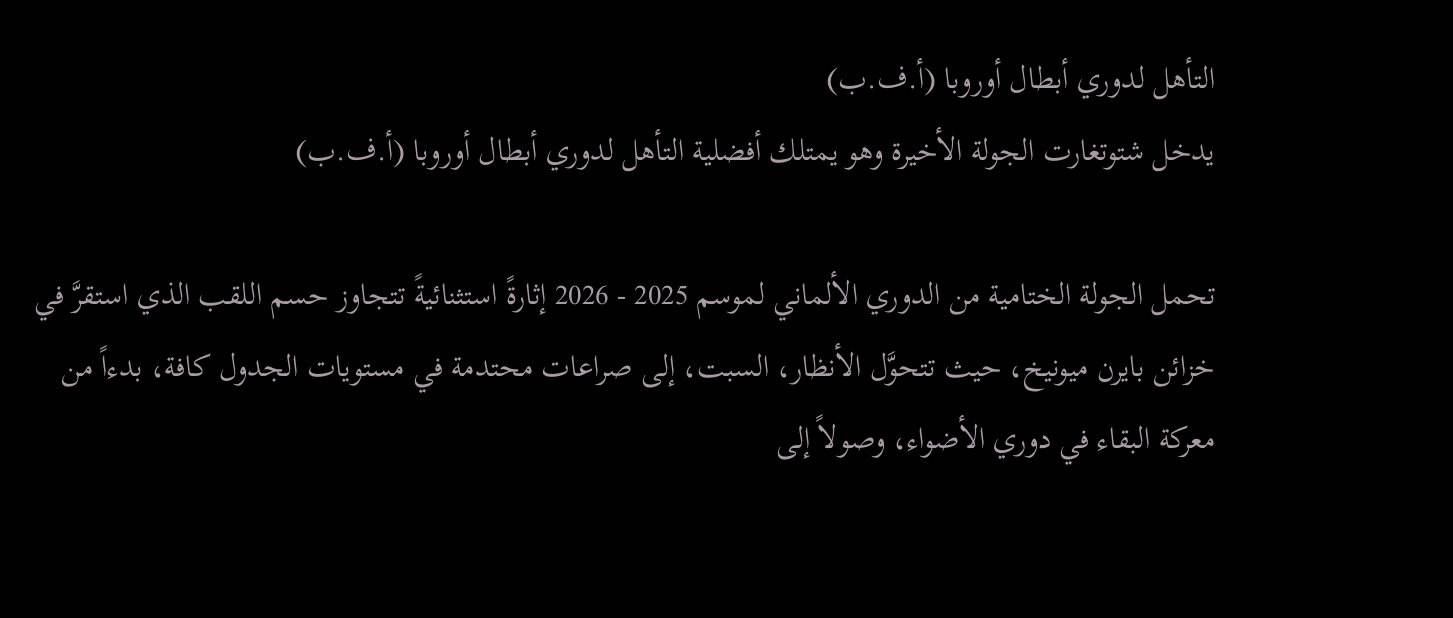التأهل لدوري أبطال أوروبا (أ.ف.ب)
يدخل شتوتغارت الجولة الأخيرة وهو يمتلك أفضلية التأهل لدوري أبطال أوروبا (أ.ف.ب)

تحمل الجولة الختامية من الدوري الألماني لموسم 2025 - 2026 إثارةً استثنائيةً تتجاوز حسم اللقب الذي استقرَّ في خزائن بايرن ميونيخ، حيث تتحوَّل الأنظار، السبت، إلى صراعات محتدمة في مستويات الجدول كافة، بدءاً من معركة البقاء في دوري الأضواء، وصولاً إلى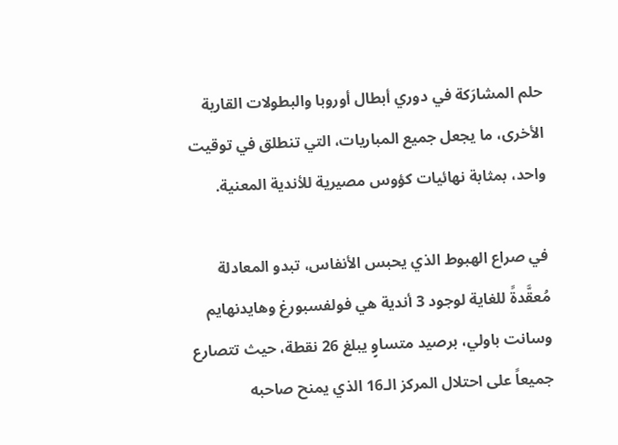حلم المشارَكة في دوري أبطال أوروبا والبطولات القارية الأخرى، ما يجعل جميع المباريات، التي تنطلق في توقيت واحد، بمثابة نهائيات كؤوس مصيرية للأندية المعنية.

في صراع الهبوط الذي يحبس الأنفاس، تبدو المعادلة مُعقَّدةً للغاية لوجود 3 أندية هي فولفسبورغ وهايدنهايم وسانت باولي، برصيد متساوٍ يبلغ 26 نقطة، حيث تتصارع جميعاً على احتلال المركز الـ16 الذي يمنح صاحبه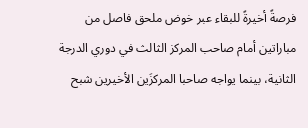فرصةً أخيرةً للبقاء عبر خوض ملحق فاصل من مباراتين أمام صاحب المركز الثالث في دوري الدرجة الثانية، بينما يواجه صاحبا المركزَين الأخيرين شبح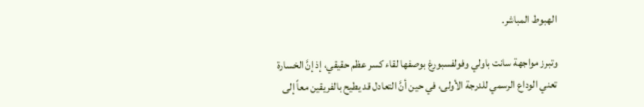الهبوط المباشر.

وتبرز مواجهة سانت باولي وفولفسبورغ بوصفها لقاء كسر عظم حقيقي، إذ إنَّ الخسارة تعني الوداع الرسمي للدرجة الأولى، في حين أنَّ التعادل قد يطيح بالفريقين معاً إلى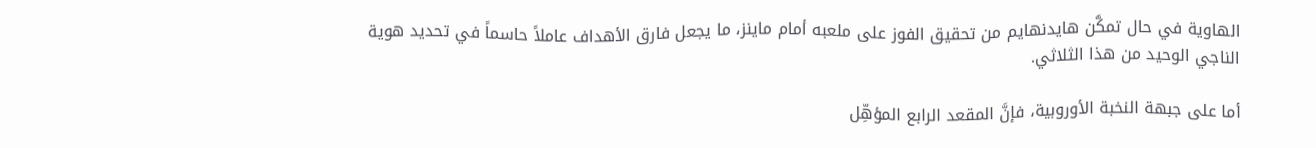الهاوية في حال تمكَّن هايدنهايم من تحقيق الفوز على ملعبه أمام ماينز، ما يجعل فارق الأهداف عاملاً حاسماً في تحديد هوية الناجي الوحيد من هذا الثلاثي.

أما على جبهة النخبة الأوروبية، فإنَّ المقعد الرابع المؤهِّل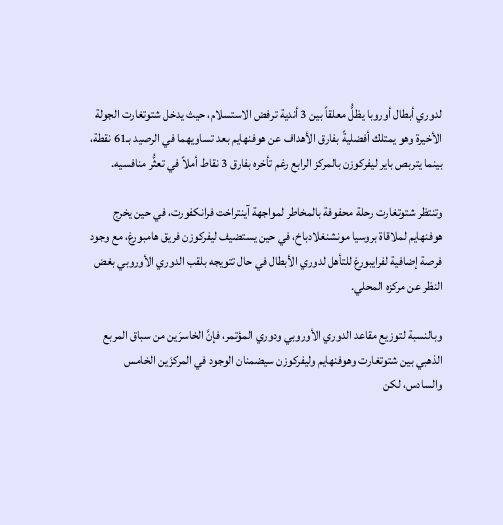لدوري أبطال أوروبا يظلُّ معلقاً بين 3 أندية ترفض الاستسلام، حيث يدخل شتوتغارت الجولة الأخيرة وهو يمتلك أفضليةً بفارق الأهداف عن هوفنهايم بعد تساويهما في الرصيد بـ61 نقطة، بينما يتربص باير ليفركوزن بالمركز الرابع رغم تأخره بفارق 3 نقاط أملاً في تعثُّر منافسيه.

وتنتظر شتوتغارت رحلة محفوفة بالمخاطر لمواجهة آينتراخت فرانكفورت، في حين يخرج هوفنهايم لملاقاة بروسيا مونشنغلادباخ، في حين يستضيف ليفركوزن فريق هامبورغ، مع وجود فرصة إضافية لفرايبورغ للتأهل لدوري الأبطال في حال تتويجه بلقب الدوري الأوروبي بغض النظر عن مركزه المحلي.

وبالنسبة لتوزيع مقاعد الدوري الأوروبي ودوري المؤتمر، فإنَّ الخاسرَين من سباق المربع الذهبي بين شتوتغارت وهوفنهايم وليفركوزن سيضمنان الوجود في المركزَين الخامس والسادس، لكن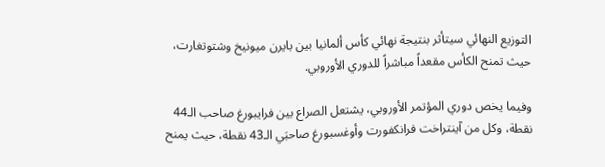التوزيع النهائي سيتأثر بنتيجة نهائي كأس ألمانيا بين بايرن ميونيخ وشتوتغارت، حيث تمنح الكأس مقعداً مباشراً للدوري الأوروبي.

وفيما يخص دوري المؤتمر الأوروبي، يشتعل الصراع بين فرايبورغ صاحب الـ44 نقطة، وكل من آينتراخت فرانكفورت وأوغسبورغ صاحبَي الـ43 نقطة، حيث يمنح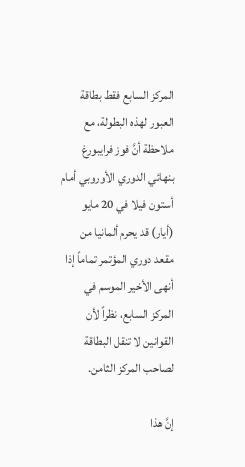المركز السابع فقط بطاقة العبور لهذه البطولة، مع ملاحظة أنَّ فوز فرايبورغ بنهائي الدوري الأوروبي أمام أستون فيلا في 20 مايو (أيار) قد يحرم ألمانيا من مقعد دوري المؤتمر تماماً إذا أنهى الأخير الموسم في المركز السابع، نظراً لأن القوانين لا تنقل البطاقة لصاحب المركز الثامن.

إنَّ هذا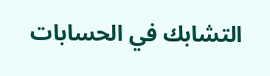التشابك في الحسابات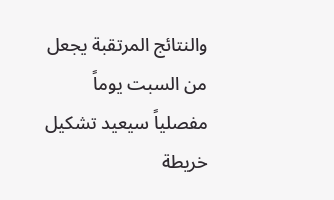والنتائج المرتقبة يجعل من السبت يوماً مفصلياً سيعيد تشكيل خريطة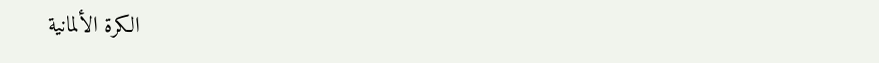الكرة الألمانية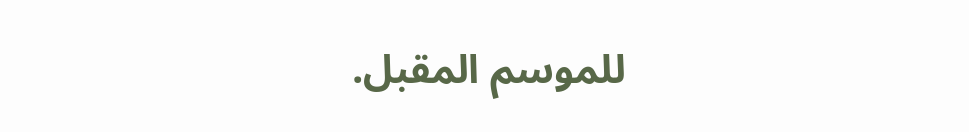للموسم المقبل.